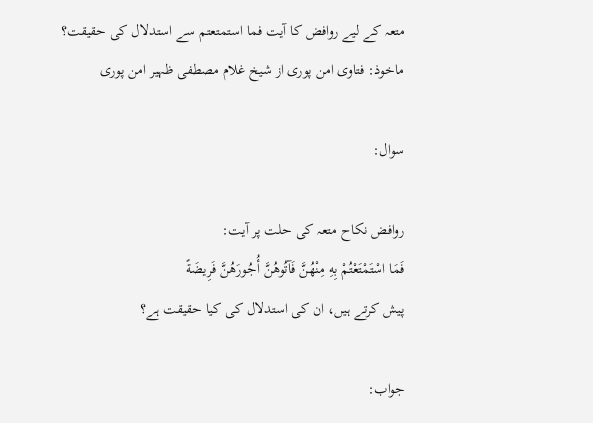متعہ کے لیے روافض کا آیت فما استمتعتم سے استدلال کی حقیقت؟
ماخوذ: فتاوی امن پوری از شیخ غلام مصطفی ظہیر امن پوری

سوال:

روافض نکاح متعہ کی حلت پر آیت:
فَمَا اسْتَمْتَعْتُمْ بِهِ مِنْهُنَّ فَآتُوهُنَّ أُجُورَهُنَّ فَرِيضَةً
پیش کرتے ہیں، ان کی استدلال کی کیا حقیقت ہے؟

جواب: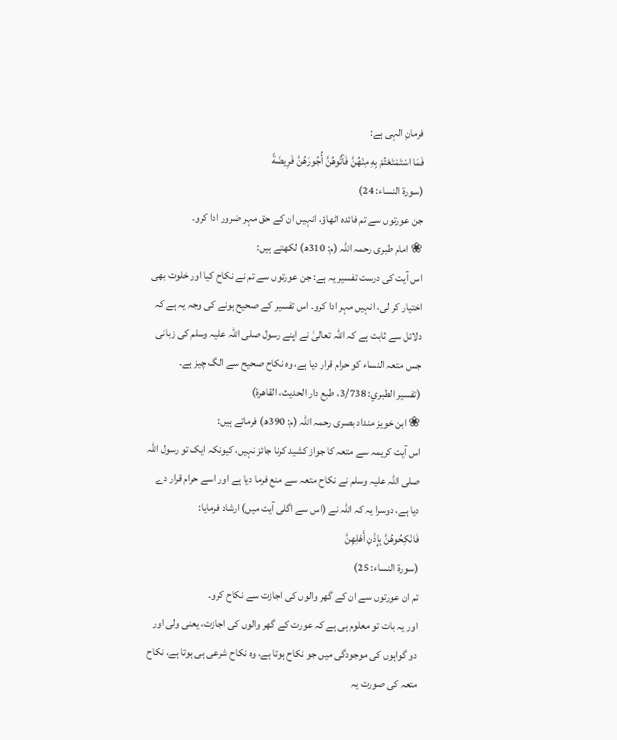فرمانِ الہی ہے:
فَمَا اسْتَمْتَعْتُمْ بِهِ مِنْهُنَّ فَآتُوهُنَّ أُجُورَهُنَّ فَرِيضَةً
(سورۃ النساء: 24)
جن عورتوں سے تم فائدہ اٹھاؤ، انہیں ان کے حق مہر ضرور ادا کرو۔
❀ امام طبری رحمہ اللہ (م: 310ھ) لکھتے ہیں:
اس آیت کی درست تفسیر یہ ہے: جن عورتوں سے تم نے نکاح کیا اور خلوت بھی اختیار کر لی، انہیں مہر ادا کرو۔ اس تفسیر کے صحیح ہونے کی وجہ یہ ہے کہ دلائل سے ثابت ہے کہ اللہ تعالیٰ نے اپنے رسول صلی اللہ علیہ وسلم کی زبانی جس متعہ النساء کو حرام قرار دیا ہے، وہ نکاح صحیح سے الگ چیز ہے۔
(تفسير الطبري: 3/738، طبع دار الحديث، القاهرة)
❀ ابن خويز منداد بصری رحمہ اللہ (م: 390ھ) فرماتے ہیں:
اس آیت کریمہ سے متعہ کا جواز کشید کرنا جائز نہیں، کیونکہ ایک تو رسول اللہ صلی اللہ علیہ وسلم نے نکاح متعہ سے منع فرما دیا ہے اور اسے حرام قرار دے دیا ہے، دوسرا یہ کہ اللہ نے (اس سے اگلی آیت میں) ارشاد فرمایا:
فَانْكِحُوهُنَّ بِإِذْنِ أَهْلِهِنَّ
(سورۃ النساء: 25)
تم ان عورتوں سے ان کے گھر والوں کی اجازت سے نکاح کرو۔
اور یہ بات تو معلوم ہی ہے کہ عورت کے گھر والوں کی اجازت، یعنی ولی اور دو گواہوں کی موجودگی میں جو نکاح ہوتا ہے، وہ نکاح شرعی ہی ہوتا ہے، نکاح متعہ کی صورت یہ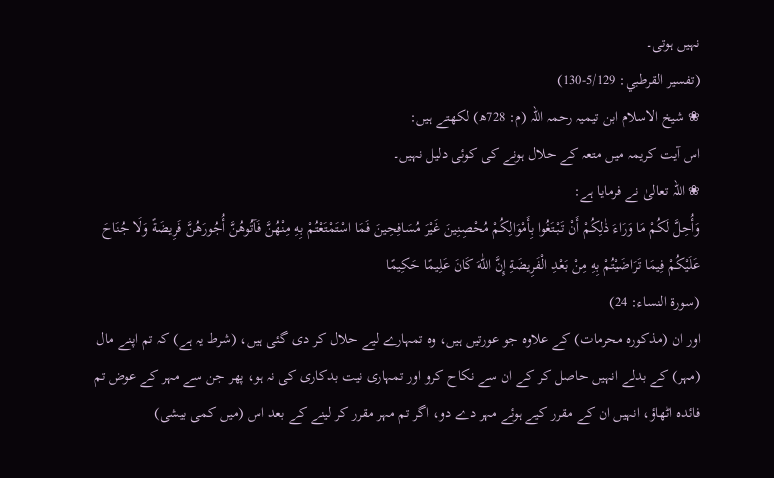نہیں ہوتی۔
(تفسير القرطبي: 5/129-130)
❀ شیخ الاسلام ابن تیمیہ رحمہ اللہ (م: 728ھ) لکھتے ہیں:
اس آیت کریمہ میں متعہ کے حلال ہونے کی کوئی دلیل نہیں۔
❀ اللہ تعالیٰ نے فرمایا ہے:
وَأُحِلَّ لَكُمْ مَا وَرَاءَ ذٰلِكُمْ أَنْ تَبْتَغُوا بِأَمْوَالِكُمْ مُحْصِنِينَ غَيْرَ مُسَافِحِينَ فَمَا اسْتَمْتَعْتُمْ بِهِ مِنْهُنَّ فَآتُوهُنَّ أُجُورَهُنَّ فَرِيضَةً وَلَا جُنَاحَ عَلَيْكُمْ فِيمَا تَرَاضَيْتُمْ بِهِ مِنْ بَعْدِ الْفَرِيضَةِ إِنَّ اللّٰهَ كَانَ عَلِيمًا حَكِيمًا
(سورۃ النساء: 24)
اور ان (مذکورہ محرمات) کے علاوہ جو عورتیں ہیں، وہ تمہارے لیے حلال کر دی گئی ہیں، (شرط یہ ہے) کہ تم اپنے مال (مہر) کے بدلے انہیں حاصل کر کے ان سے نکاح کرو اور تمہاری نیت بدکاری کی نہ ہو، پھر جن سے مہر کے عوض تم فائدہ اٹھاؤ، انہیں ان کے مقرر کیے ہوئے مہر دے دو، اگر تم مہر مقرر کر لینے کے بعد اس (میں کمی بیشی)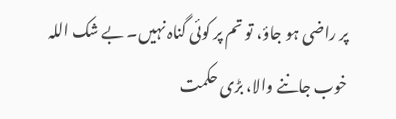پر راضی ہو جاؤ، تو تم پر کوئی گناہ نہیں۔ بے شک اللہ خوب جاننے والا، بڑی حکمت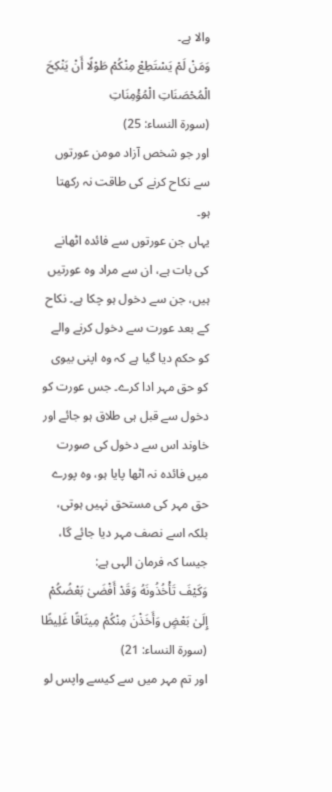والا ہے۔
وَمَنْ لَمْ يَسْتَطِعْ مِنْكُمْ طَوْلًا أَنْ يَنْكِحَ الْمُحْصَنَاتِ الْمُؤْمِنَاتِ
(سورۃ النساء: 25)
اور جو شخص آزاد مومن عورتوں سے نکاح کرنے کی طاقت نہ رکھتا ہو۔
یہاں جن عورتوں سے فائدہ اٹھانے کی بات ہے، ان سے مراد وہ عورتیں ہیں، جن سے دخول ہو چکا ہے۔ نکاح کے بعد عورت سے دخول کرنے والے کو حکم دیا گیا ہے کہ وہ اپنی بیوی کو حق مہر ادا کرے۔ جس عورت کو دخول سے قبل ہی طلاق ہو جائے اور خاوند اس سے دخول کی صورت میں فائدہ نہ اٹھا پایا ہو، وہ پورے حق مہر کی مستحق نہیں ہوتی، بلکہ اسے نصف مہر دیا جائے گا، جیسا کہ فرمان الہی ہے:
وَكَيْفَ تَأْخُذُونَهُ وَقَدْ أَفْضَىٰ بَعْضُكُمْ إِلَىٰ بَعْضٍ وَأَخَذْنَ مِنْكُمْ مِيثَاقًا غَلِيظًا
(سورۃ النساء: 21)
اور تم مہر میں سے کیسے واپس لو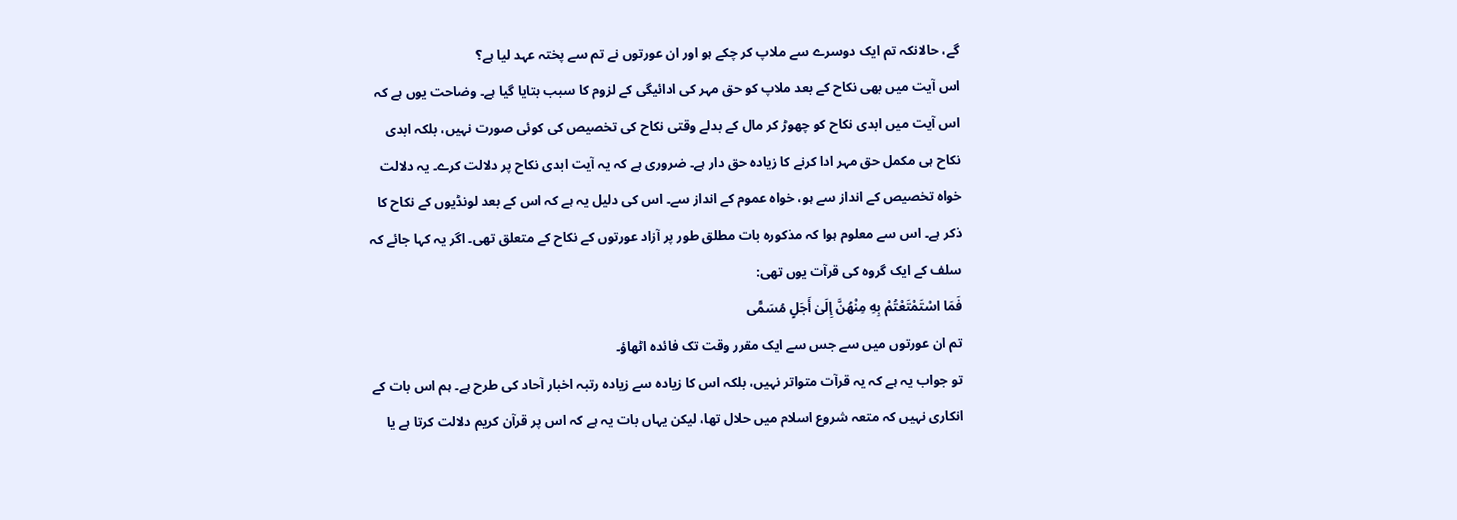گے، حالانکہ تم ایک دوسرے سے ملاپ کر چکے ہو اور ان عورتوں نے تم سے پختہ عہد لیا ہے؟
اس آیت میں بھی نکاح کے بعد ملاپ کو حق مہر کی ادائیگی کے لزوم کا سبب بتایا گیا ہے۔ وضاحت یوں ہے کہ اس آیت میں ابدی نکاح کو چھوڑ کر مال کے بدلے وقتی نکاح کی تخصیص کی کوئی صورت نہیں، بلکہ ابدی نکاح ہی مکمل حق مہر ادا کرنے کا زیادہ حق دار ہے۔ ضروری ہے کہ یہ آیت ابدی نکاح پر دلالت کرے۔ یہ دلالت خواہ تخصیص کے انداز سے ہو، خواہ عموم کے انداز سے۔ اس کی دلیل یہ ہے کہ اس کے بعد لونڈیوں کے نکاح کا ذکر ہے۔ اس سے معلوم ہوا کہ مذکورہ بات مطلق طور پر آزاد عورتوں کے نکاح کے متعلق تھی۔ اگر یہ کہا جائے کہ سلف کے ایک گروہ کی قرآت یوں تھی:
فَمَا اسْتَمْتَعْتُمْ بِهِ مِنْهُنَّ إِلَىٰ أَجَلٍ مُسَمًّى
تم ان عورتوں میں سے جس سے ایک مقرر وقت تک فائدہ اٹھاؤ۔
تو جواب یہ ہے کہ یہ قرآت متواتر نہیں، بلکہ اس کا زیادہ سے زیادہ رتبہ اخبار آحاد کی طرح ہے۔ ہم اس بات کے انکاری نہیں کہ متعہ شروع اسلام میں حلال تھا، لیکن یہاں بات یہ ہے کہ اس پر قرآن کریم دلالت کرتا ہے یا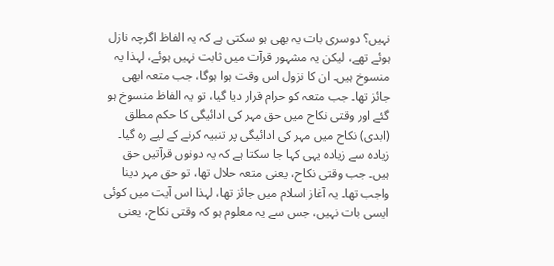نہیں؟ دوسری بات یہ بھی ہو سکتی ہے کہ یہ الفاظ اگرچہ نازل ہوئے تھے، لیکن یہ مشہور قرآت میں ثابت نہیں ہوئے، لہذا یہ منسوخ ہیں۔ ان کا نزول اس وقت ہوا ہوگا، جب متعہ ابھی جائز تھا۔ جب متعہ کو حرام قرار دیا گیا، تو یہ الفاظ منسوخ ہو گئے اور وقتی نکاح میں حق مہر کی ادائیگی کا حکم مطلق (ابدی) نکاح میں مہر کی ادائیگی پر تنبیہ کرنے کے لیے رہ گیا۔ زیادہ سے زیادہ یہی کہا جا سکتا ہے کہ یہ دونوں قرآتیں حق ہیں۔ جب وقتی نکاح، یعنی متعہ حلال تھا، تو حق مہر دینا واجب تھا۔ یہ آغاز اسلام میں جائز تھا، لہذا اس آیت میں کوئی ایسی بات نہیں، جس سے یہ معلوم ہو کہ وقتی نکاح، یعنی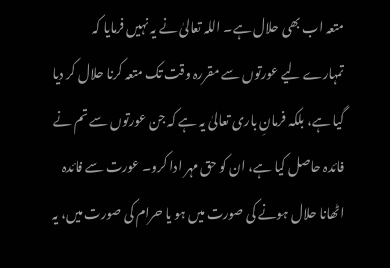متعہ اب بھی حلال ہے۔ اللہ تعالیٰ نے یہ نہیں فرمایا کہ تمہارے لیے عورتوں سے مقررہ وقت تک متعہ کرنا حلال کر دیا گیا ہے، بلکہ فرمانِ باری تعالیٰ یہ ہے کہ جن عورتوں سے تم نے فائدہ حاصل کیا ہے، ان کو حق مہر ادا کرو۔ عورت سے فائدہ اٹھانا حلال ہونے کی صورت میں ہو یا حرام کی صورت میں، یہ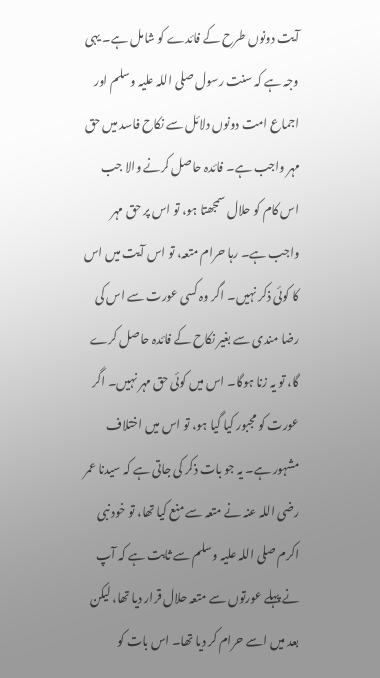آیت دونوں طرح کے فائدے کو شامل ہے۔ یہی وجہ ہے کہ سنت رسول صلی اللہ علیہ وسلم اور اجماع امت دونوں دلائل سے نکاح فاسد میں حق مہر واجب ہے۔ فائدہ حاصل کرنے والا جب اس کام کو حلال سمجھتا ہو، تو اس پر حق مہر واجب ہے۔ رہا حرام متعہ، تو اس آیت میں اس کا کوئی ذکر نہیں۔ اگر وہ کسی عورت سے اس کی رضا مندی سے بغیر نکاح کے فائدہ حاصل کرے گا، تو یہ زنا ہوگا۔ اس میں کوئی حق مہر نہیں۔ اگر عورت کو مجبور کیا گیا ہو، تو اس میں اختلاف مشہور ہے۔ یہ جو بات ذکر کی جاتی ہے کہ سیدنا عمر رضی اللہ عنہ نے متعہ سے منع کیا تھا، تو خود نبی اکرم صلی اللہ علیہ وسلم سے ثابت ہے کہ آپ نے پہلے عورتوں سے متعہ حلال قرار دیا تھا، لیکن بعد میں اسے حرام کر دیا تھا۔ اس بات کو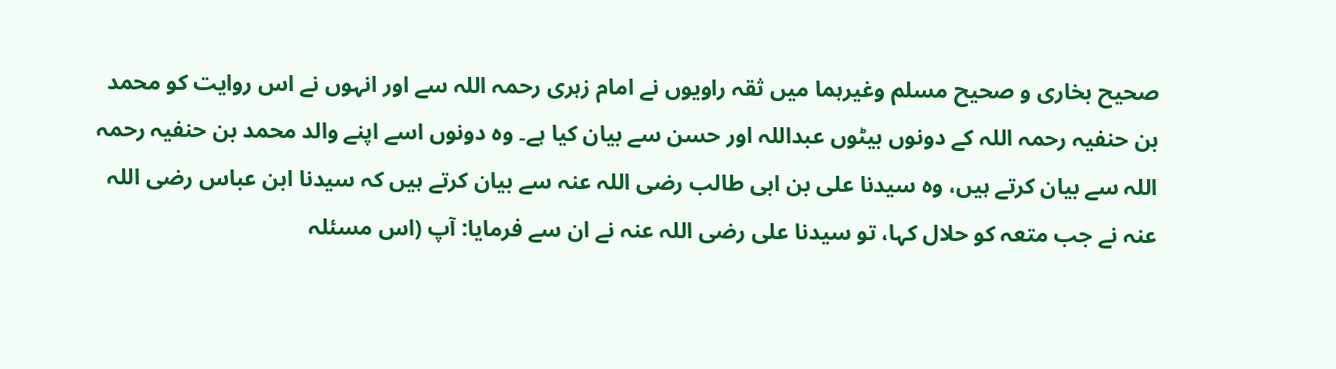صحیح بخاری و صحیح مسلم وغیرہما میں ثقہ راویوں نے امام زہری رحمہ اللہ سے اور انہوں نے اس روایت کو محمد بن حنفیہ رحمہ اللہ کے دونوں بیٹوں عبداللہ اور حسن سے بیان کیا ہے۔ وہ دونوں اسے اپنے والد محمد بن حنفیہ رحمہ اللہ سے بیان کرتے ہیں، وہ سیدنا علی بن ابی طالب رضی اللہ عنہ سے بیان کرتے ہیں کہ سیدنا ابن عباس رضی اللہ عنہ نے جب متعہ کو حلال کہا، تو سیدنا علی رضی اللہ عنہ نے ان سے فرمایا: آپ (اس مسئلہ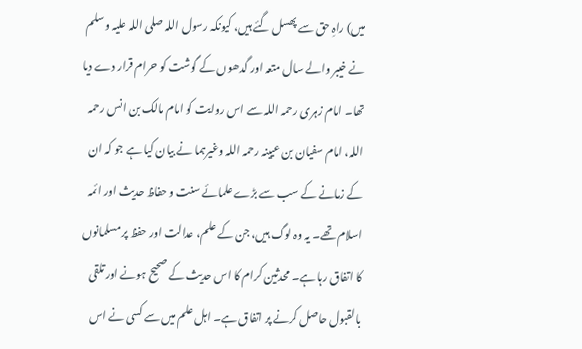میں) راہِ حق سے پھسل گئے ہیں، کیونکہ رسول اللہ صلی اللہ علیہ وسلم نے خیبر والے سال متعہ اور گدھوں کے گوشت کو حرام قرار دے دیا تھا۔ امام زہری رحمہ اللہ سے اس روایت کو امام مالک بن انس رحمہ اللہ، امام سفیان بن عیینہ رحمہ اللہ وغیرہما نے بیان کیا ہے جو کہ ان کے زمانے کے سب سے بڑے علمائے سنت و حفاظ حدیث اور ائمہ اسلام تھے۔ یہ وہ لوگ ہیں، جن کے علم، عدالت اور حفظ پر مسلمانوں کا اتفاق رہا ہے۔ محدثین کرام کا اس حدیث کے صحیح ہونے اور تلقی بالقبول حاصل کرنے پر اتفاق ہے۔ اہل علم میں سے کسی نے اس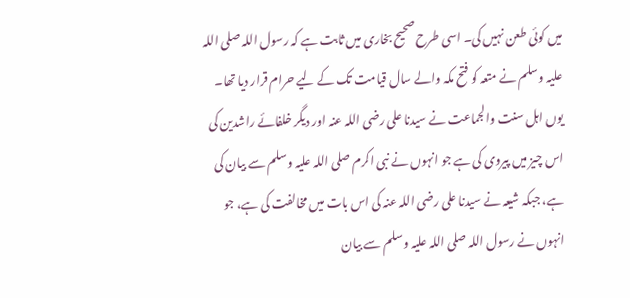میں کوئی طعن نہیں کی۔ اسی طرح صحیح بخاری میں ثابت ہے کہ رسول اللہ صلی اللہ علیہ وسلم نے متعہ کو فتح مکہ والے سال قیامت تک کے لیے حرام قرار دیا تھا۔ یوں اہل سنت والجماعت نے سیدنا علی رضی اللہ عنہ اور دیگر خلفائے راشدین کی اس چیز میں پیروی کی ہے جو انہوں نے نبی اکرم صلی اللہ علیہ وسلم سے بیان کی ہے، جبکہ شیعہ نے سیدنا علی رضی اللہ عنہ کی اس بات میں مخالفت کی ہے، جو انہوں نے رسول اللہ صلی اللہ علیہ وسلم سے بیان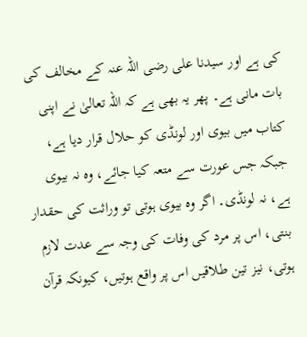کی ہے اور سیدنا علی رضی اللہ عنہ کے مخالف کی بات مانی ہے۔ پھر یہ بھی ہے کہ اللہ تعالیٰ نے اپنی کتاب میں بیوی اور لونڈی کو حلال قرار دیا ہے، جبکہ جس عورت سے متعہ کیا جائے، وہ نہ بیوی ہے، نہ لونڈی۔ اگر وہ بیوی ہوتی تو وراثت کی حقدار بنتی، اس پر مرد کی وفات کی وجہ سے عدت لازم ہوتی، نیز تین طلاقیں اس پر واقع ہوتیں، کیونکہ قرآن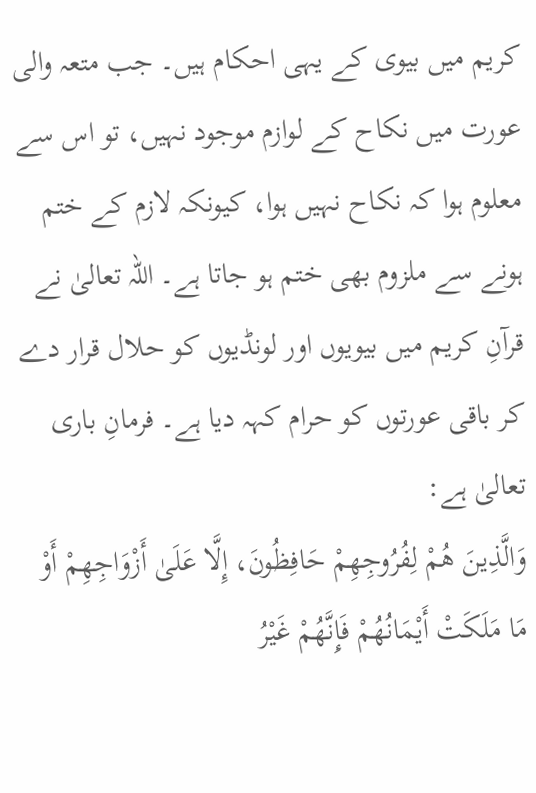کریم میں بیوی کے یہی احکام ہیں۔ جب متعہ والی عورت میں نکاح کے لوازم موجود نہیں، تو اس سے معلوم ہوا کہ نکاح نہیں ہوا، کیونکہ لازم کے ختم ہونے سے ملزوم بھی ختم ہو جاتا ہے۔ اللہ تعالیٰ نے قرآنِ کریم میں بیویوں اور لونڈیوں کو حلال قرار دے کر باقی عورتوں کو حرام کہہ دیا ہے۔ فرمانِ باری تعالیٰ ہے:
وَالَّذِينَ هُمْ لِفُرُوجِهِمْ حَافِظُونَ، إِلَّا عَلَىٰ أَزْوَاجِهِمْ أَوْ مَا مَلَكَتْ أَيْمَانُهُمْ فَإِنَّهُمْ غَيْرُ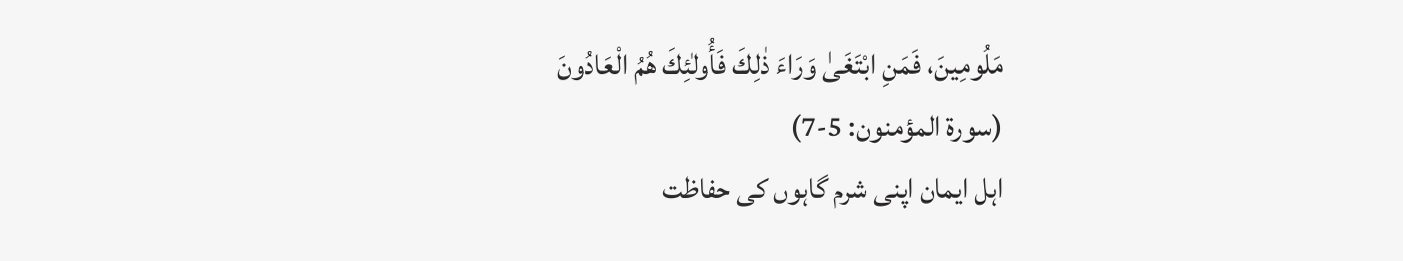مَلُومِينَ، فَمَنِ ابْتَغَىٰ وَرَاءَ ذٰلِكَ فَأُولٰئِكَ هُمُ الْعَادُونَ
(سورۃ المؤمنون: 5-7)
اہل ایمان اپنی شرم گاہوں کی حفاظت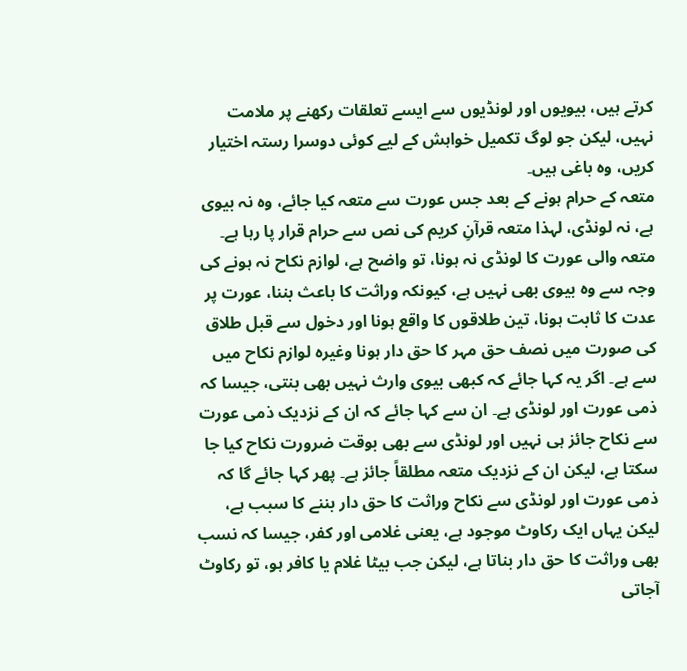کرتے ہیں، بیویوں اور لونڈیوں سے ایسے تعلقات رکھنے پر ملامت نہیں، لیکن جو لوگ تکمیل خواہش کے لیے کوئی دوسرا رستہ اختیار کریں، وہ باغی ہیں۔
متعہ کے حرام ہونے کے بعد جس عورت سے متعہ کیا جائے، وہ نہ بیوی ہے، نہ لونڈی، لہذا متعہ قرآنِ کریم کی نص سے حرام قرار پا رہا ہے۔ متعہ والی عورت کا لونڈی نہ ہونا، تو واضح ہے، لوازم نکاح نہ ہونے کی وجہ سے وہ بیوی بھی نہیں ہے، کیونکہ وراثت کا باعث بننا، عورت پر عدت کا ثابت ہونا، تین طلاقوں کا واقع ہونا اور دخول سے قبل طلاق کی صورت میں نصف حق مہر کا حق دار ہونا وغیرہ لوازم نکاح میں سے ہے۔ اگر یہ کہا جائے کہ کبھی بیوی وارث نہیں بھی بنتی، جیسا کہ ذمی عورت اور لونڈی ہے۔ ان سے کہا جائے کہ ان کے نزدیک ذمی عورت سے نکاح جائز ہی نہیں اور لونڈی سے بھی بوقت ضرورت نکاح کیا جا سکتا ہے، لیکن ان کے نزدیک متعہ مطلقاً جائز ہے۔ پھر کہا جائے گا کہ ذمی عورت اور لونڈی سے نکاح وراثت کا حق دار بننے کا سبب ہے، لیکن یہاں ایک رکاوٹ موجود ہے، یعنی غلامی اور کفر، جیسا کہ نسب بھی وراثت کا حق دار بناتا ہے، لیکن جب بیٹا غلام یا کافر ہو، تو رکاوٹ آجاتی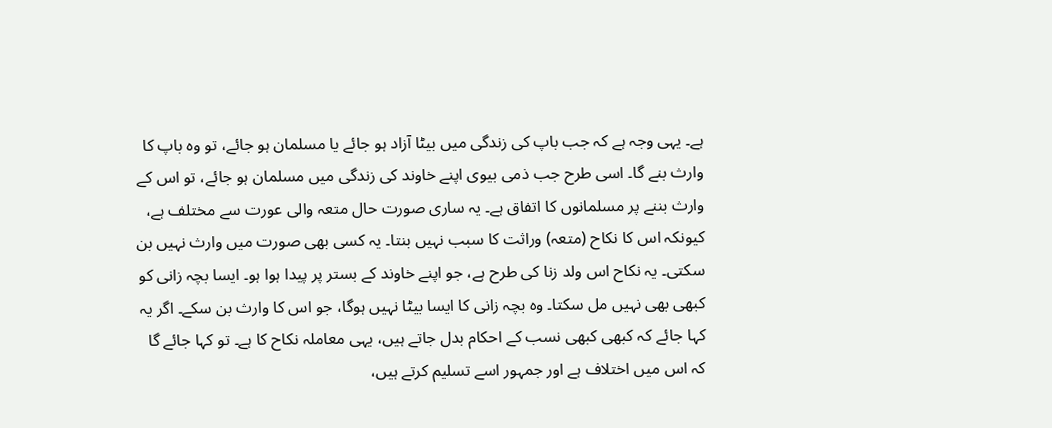ہے۔ یہی وجہ ہے کہ جب باپ کی زندگی میں بیٹا آزاد ہو جائے یا مسلمان ہو جائے، تو وہ باپ کا وارث بنے گا۔ اسی طرح جب ذمی بیوی اپنے خاوند کی زندگی میں مسلمان ہو جائے، تو اس کے وارث بننے پر مسلمانوں کا اتفاق ہے۔ یہ ساری صورت حال متعہ والی عورت سے مختلف ہے، کیونکہ اس کا نکاح (متعہ) وراثت کا سبب نہیں بنتا۔ یہ کسی بھی صورت میں وارث نہیں بن سکتی۔ یہ نکاح اس ولد زنا کی طرح ہے، جو اپنے خاوند کے بستر پر پیدا ہوا ہو۔ ایسا بچہ زانی کو کبھی بھی نہیں مل سکتا۔ وہ بچہ زانی کا ایسا بیٹا نہیں ہوگا، جو اس کا وارث بن سکے۔ اگر یہ کہا جائے کہ کبھی کبھی نسب کے احکام بدل جاتے ہیں، یہی معاملہ نکاح کا ہے۔ تو کہا جائے گا کہ اس میں اختلاف ہے اور جمہور اسے تسلیم کرتے ہیں،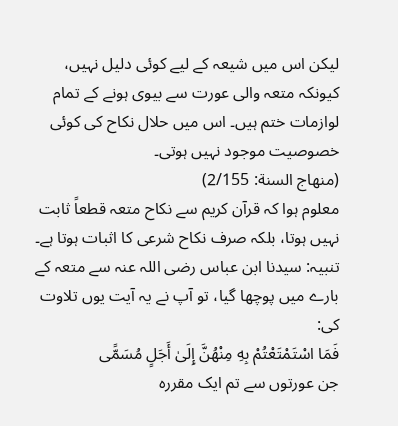لیکن اس میں شیعہ کے لیے کوئی دلیل نہیں، کیونکہ متعہ والی عورت سے بیوی ہونے کے تمام لوازمات ختم ہیں۔ اس میں حلال نکاح کی کوئی خصوصیت موجود نہیں ہوتی۔
(منهاج السنة: 2/155)
معلوم ہوا کہ قرآن کریم سے نکاح متعہ قطعاً ثابت نہیں ہوتا، بلکہ صرف نکاح شرعی کا اثبات ہوتا ہے۔
تنبیہ: سیدنا ابن عباس رضی اللہ عنہ سے متعہ کے بارے میں پوچھا گیا، تو آپ نے یہ آیت یوں تلاوت کی:
فَمَا اسْتَمْتَعْتُمْ بِهِ مِنْهُنَّ إِلَىٰ أَجَلٍ مُسَمًّى
جن عورتوں سے تم ایک مقررہ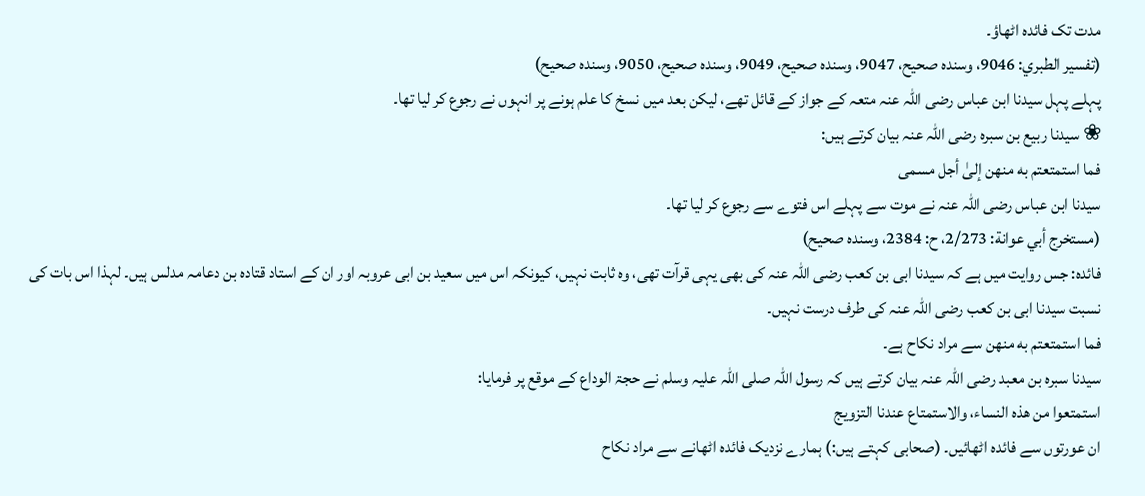مدت تک فائدہ اٹھاؤ۔
(تفسير الطبري: 9046، وسنده صحيح، 9047، وسنده صحيح، 9049، وسنده صحيح، 9050، وسنده صحيح)
پہلے پہل سیدنا ابن عباس رضی اللہ عنہ متعہ کے جواز کے قائل تھے، لیکن بعد میں نسخ کا علم ہونے پر انہوں نے رجوع کر لیا تھا۔
❀ سیدنا ربیع بن سبرہ رضی اللہ عنہ بیان کرتے ہیں:
فما استمتعتم به منهن إلىٰ أجل مسمى
سیدنا ابن عباس رضی اللہ عنہ نے موت سے پہلے اس فتوے سے رجوع کر لیا تھا۔
(مستخرج أبي عوانة: 2/273، ح: 2384، وسنده صحيح)
فائدہ: جس روایت میں ہے کہ سیدنا ابی بن کعب رضی اللہ عنہ کی بھی یہی قرآت تھی، وہ ثابت نہیں، کیونکہ اس میں سعید بن ابی عروبہ اور ان کے استاد قتادہ بن دعامہ مدلس ہیں۔ لہذا اس بات کی نسبت سیدنا ابی بن کعب رضی اللہ عنہ کی طرف درست نہیں۔
فما استمتعتم به منهن سے مراد نکاح ہے۔
سیدنا سبرہ بن معبد رضی اللہ عنہ بیان کرتے ہیں کہ رسول اللہ صلی اللہ علیہ وسلم نے حجۃ الوداع کے موقع پر فرمایا:
استمتعوا من هذه النساء، والاستمتاع عندنا التزويج
ان عورتوں سے فائدہ اٹھائیں۔ (صحابی کہتے ہیں:) ہمارے نزدیک فائدہ اٹھانے سے مراد نکاح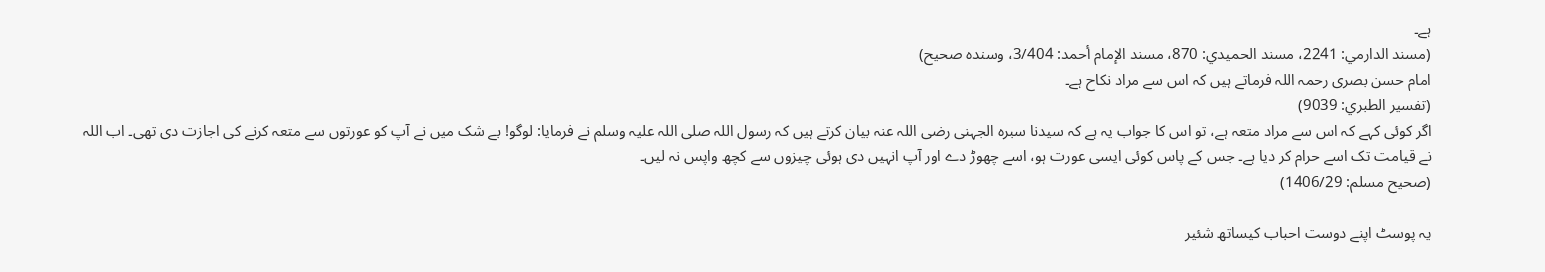ہے۔
(مسند الدارمي: 2241، مسند الحميدي: 870، مسند الإمام أحمد: 3/404، وسنده صحيح)
امام حسن بصری رحمہ اللہ فرماتے ہیں کہ اس سے مراد نکاح ہے۔
(تفسير الطبري: 9039)
اگر کوئی کہے کہ اس سے مراد متعہ ہے، تو اس کا جواب یہ ہے کہ سیدنا سبرہ الجہنی رضی اللہ عنہ بیان کرتے ہیں کہ رسول اللہ صلی اللہ علیہ وسلم نے فرمایا: لوگو! بے شک میں نے آپ کو عورتوں سے متعہ کرنے کی اجازت دی تھی۔ اب اللہ نے قیامت تک اسے حرام کر دیا ہے۔ جس کے پاس کوئی ایسی عورت ہو، اسے چھوڑ دے اور آپ انہیں دی ہوئی چیزوں سے کچھ واپس نہ لیں۔
(صحیح مسلم: 1406/29)

یہ پوسٹ اپنے دوست احباب کیساتھ شئیر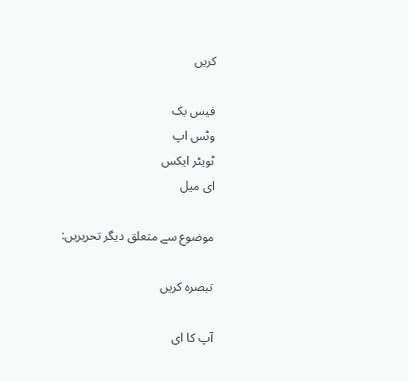کریں

فیس بک
وٹس اپ
ٹویٹر ایکس
ای میل

موضوع سے متعلق دیگر تحریریں:

تبصرہ کریں

آپ کا ای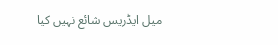میل ایڈریس شائع نہیں کیا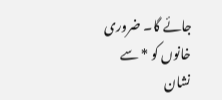جائے گا۔ ضروری خانوں کو * سے نشان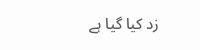زد کیا گیا ہے